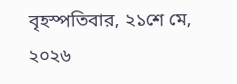বৃহস্পতিবার, ২১শে মে, ২০২৬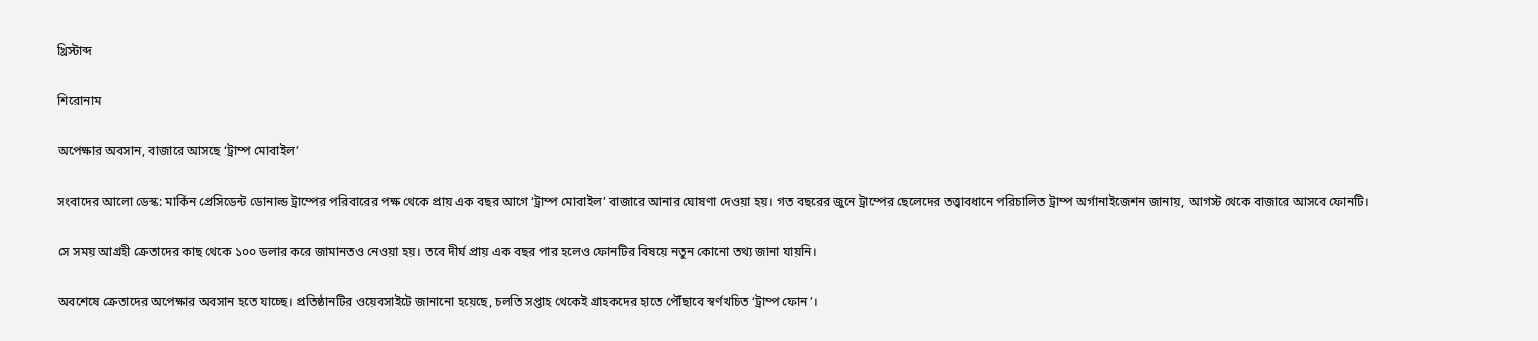খ্রিস্টাব্দ

শিরোনাম

অপেক্ষার অবসান, বাজারে আসছে ‘ট্রাম্প মোবাইল’

সংবাদের আলো ডেস্ক: মার্কিন প্রেসিডেন্ট ডোনাল্ড ট্রাম্পের পরিবারের পক্ষ থেকে প্রায় এক বছর আগে ‘ট্রাম্প মোবাইল’ বাজারে আনার ঘোষণা দেওয়া হয়। গত বছরের জুনে ট্রাম্পের ছেলেদের তত্ত্বাবধানে পরিচালিত ট্রাম্প অর্গানাইজেশন জানায়, আগস্ট থেকে বাজারে আসবে ফোনটি।

সে সময় আগ্রহী ক্রেতাদের কাছ থেকে ১০০ ডলার করে জামানতও নেওয়া হয়। তবে দীর্ঘ প্রায় এক বছর পার হলেও ফোনটির বিষয়ে নতুন কোনো তথ্য জানা যায়নি।

অবশেষে ক্রেতাদের অপেক্ষার অবসান হতে যাচ্ছে। প্রতিষ্ঠানটির ওয়েবসাইটে জানানো হয়েছে, চলতি সপ্তাহ থেকেই গ্রাহকদের হাতে পৌঁছাবে স্বর্ণখচিত ‘ট্রাম্প ফোন’।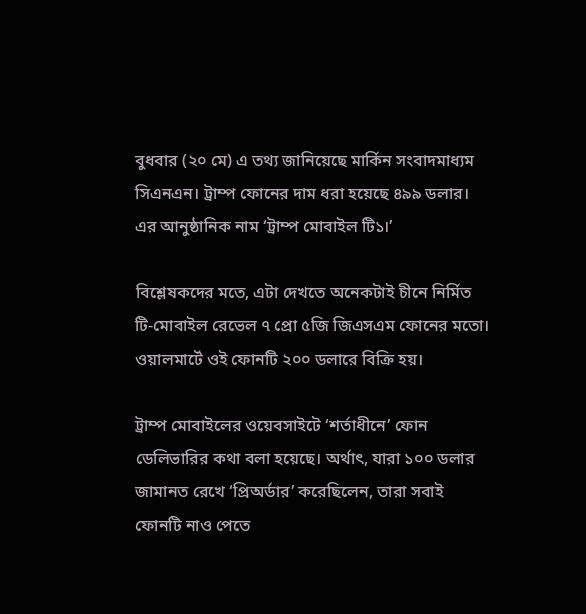বুধবার (২০ মে) এ তথ্য জানিয়েছে মার্কিন সংবাদমাধ্যম সিএনএন। ট্রাম্প ফোনের দাম ধরা হয়েছে ৪৯৯ ডলার। এর আনুষ্ঠানিক নাম ‘ট্রাম্প মোবাইল টি১।’

বিশ্লেষকদের মতে, এটা দেখতে অনেকটাই চীনে নির্মিত টি-মোবাইল রেভেল ৭ প্রো ৫জি জিএসএম ফোনের মতো। ওয়ালমার্টে ওই ফোনটি ২০০ ডলারে বিক্রি হয়।

ট্রাম্প মোবাইলের ওয়েবসাইটে ‘শর্তাধীনে’ ফোন ডেলিভারির কথা বলা হয়েছে। অর্থাৎ, যারা ১০০ ডলার জামানত রেখে ‘প্রিঅর্ডার’ করেছিলেন, তারা সবাই ফোনটি নাও পেতে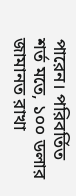পারেন। পরিবর্তিত শর্ত মতে, ১০০ ডলার জামানত রাখা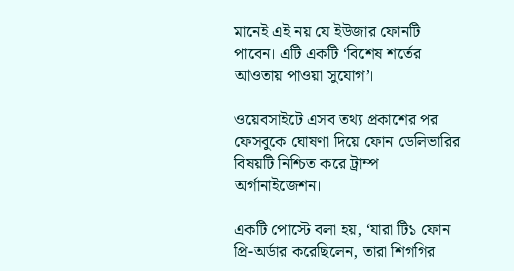মানেই এই নয় যে ইউজার ফোনটি পাবেন। এটি একটি ‘বিশেষ শর্তের আওতায় পাওয়া সুযোগ’।

ওয়েবসাইটে এসব তথ্য প্রকাশের পর ফেসবুকে ঘোষণা দিয়ে ফোন ডেলিভারির বিষয়টি নিশ্চিত করে ট্রাম্প অর্গানাইজেশন।

একটি পোস্টে বলা হয়, ‘যারা টি১ ফোন প্রি-অর্ডার করেছিলেন, তারা শিগগির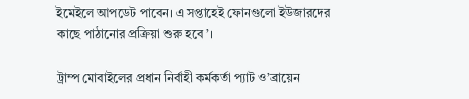ইমেইলে আপডেট পাবেন। এ সপ্তাহেই ফোনগুলো ইউজারদের কাছে পাঠানোর প্রক্রিয়া শুরু হবে’।

ট্রাম্প মোবাইলের প্রধান নির্বাহী কর্মকর্তা প্যাট ও’ব্রায়েন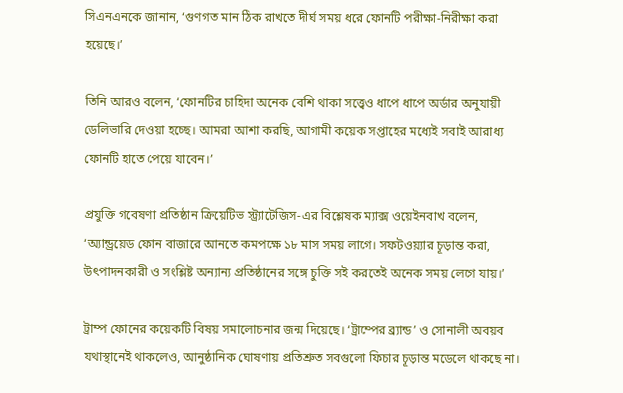সিএনএনকে জানান, ‘গুণগত মান ঠিক রাখতে দীর্ঘ সময় ধরে ফোনটি পরীক্ষা-নিরীক্ষা করা হয়েছে।’

তিনি আরও বলেন, ‘ফোনটির চাহিদা অনেক বেশি থাকা সত্ত্বেও ধাপে ধাপে অর্ডার অনুযায়ী ডেলিভারি দেওয়া হচ্ছে। আমরা আশা করছি, আগামী কয়েক সপ্তাহের মধ্যেই সবাই আরাধ্য ফোনটি হাতে পেয়ে যাবেন।’

প্রযুক্তি গবেষণা প্রতিষ্ঠান ক্রিয়েটিভ স্ট্র্যাটেজিস-এর বিশ্লেষক ম্যাক্স ওয়েইনবাখ বলেন, ‘অ্যান্ড্রয়েড ফোন বাজারে আনতে কমপক্ষে ১৮ মাস সময় লাগে। সফটওয়্যার চূড়ান্ত করা, উৎপাদনকারী ও সংশ্লিষ্ট অন্যান্য প্রতিষ্ঠানের সঙ্গে চুক্তি সই করতেই অনেক সময় লেগে যায়।’

ট্রাম্প ফোনের কয়েকটি বিষয় সমালোচনার জন্ম দিয়েছে। ‘ট্রাম্পের ব্র্যান্ড’ ও সোনালী অবয়ব যথাস্থানেই থাকলেও, আনুষ্ঠানিক ঘোষণায় প্রতিশ্রুত সবগুলো ফিচার চূড়ান্ত মডেলে থাকছে না।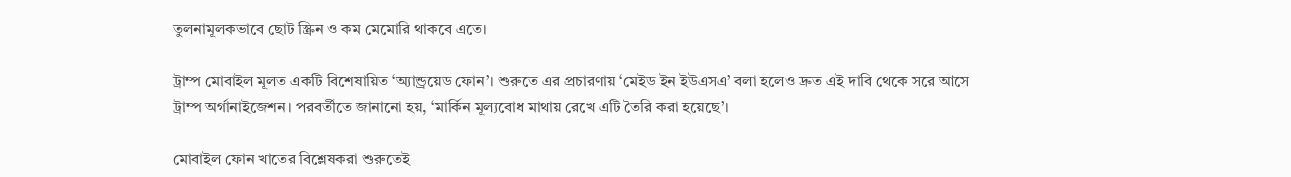তুলনামূলকভাবে ছোট স্ক্রিন ও কম মেমোরি থাকবে এতে।

ট্রাম্প মোবাইল মূলত একটি বিশেষায়িত ‘অ্যান্ড্রয়েড ফোন’। শুরুতে এর প্রচারণায় ‘মেইড ইন ইউএসএ’ বলা হলেও দ্রুত এই দাবি থেকে সরে আসে ট্রাম্প অর্গানাইজেশন। পরবর্তীতে জানানো হয়, ‘মার্কিন মূল্যবোধ মাথায় রেখে এটি তৈরি করা হয়েছে’।

মোবাইল ফোন খাতের বিশ্লেষকরা শুরুতেই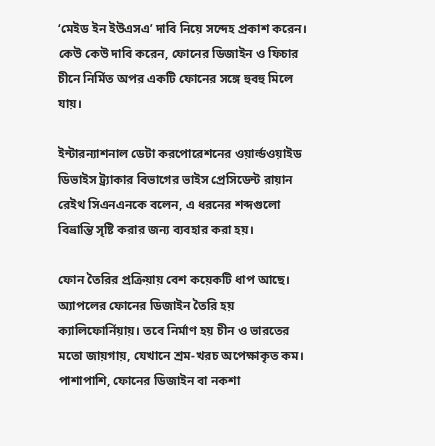‘মেইড ইন ইউএসএ’ দাবি নিয়ে সন্দেহ প্রকাশ করেন। কেউ কেউ দাবি করেন, ফোনের ডিজাইন ও ফিচার চীনে নির্মিত অপর একটি ফোনের সঙ্গে হুবহু মিলে যায়।

ইন্টারন্যাশনাল ডেটা করপোরেশনের ওয়ার্ল্ডওয়াইড ডিভাইস ট্র্যাকার বিভাগের ভাইস প্রেসিডেন্ট রায়ান রেইথ সিএনএনকে বলেন, এ ধরনের শব্দগুলো বিভ্রান্তি সৃষ্টি করার জন্য ব্যবহার করা হয়।

ফোন তৈরির প্রক্রিয়ায় বেশ কয়েকটি ধাপ আছে। অ্যাপলের ফোনের ডিজাইন তৈরি হয় ক্যালিফোর্নিয়ায়। তবে নির্মাণ হয় চীন ও ভারতের মতো জায়গায়, যেখানে শ্রম-খরচ অপেক্ষাকৃত কম। পাশাপাশি, ফোনের ডিজাইন বা নকশা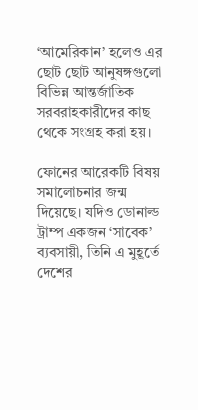‘আমেরিকান’ হলেও এর ছোট ছোট আনুষঙ্গগুলো বিভিন্ন আন্তর্জাতিক সরবরাহকারীদের কাছ থেকে সংগ্রহ করা হয়।

ফোনের আরেকটি বিষয় সমালোচনার জন্ম দিয়েছে। যদিও ডোনাল্ড ট্রাম্প একজন ‘সাবেক’ ব্যবসায়ী, তিনি এ মুহূর্তে দেশের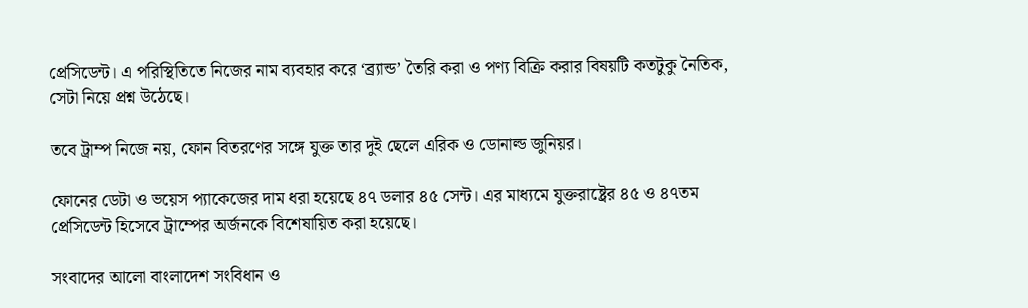প্রেসিডেন্ট। এ পরিস্থিতিতে নিজের নাম ব্যবহার করে ‘ব্র্যান্ড’ তৈরি করা ও পণ্য বিক্রি করার বিষয়টি কতটুকু নৈতিক, সেটা নিয়ে প্রশ্ন উঠেছে।

তবে ট্রাম্প নিজে নয়, ফোন বিতরণের সঙ্গে যুক্ত তার দুই ছেলে এরিক ও ডোনাল্ড জুনিয়র।

ফোনের ডেটা ও ভয়েস প্যাকেজের দাম ধরা হয়েছে ৪৭ ডলার ৪৫ সেন্ট। এর মাধ্যমে যুক্তরাষ্ট্রের ৪৫ ও ৪৭তম প্রেসিডেন্ট হিসেবে ট্রাম্পের অর্জনকে বিশেষায়িত করা হয়েছে।

সংবাদের আলো বাংলাদেশ সংবিধান ও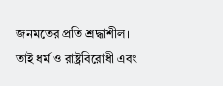জনমতের প্রতি শ্রদ্ধাশীল। তাই ধর্ম ও রাষ্ট্রবিরোধী এবং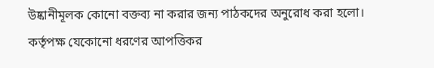উষ্কানীমূলক কোনো বক্তব্য না করার জন্য পাঠকদের অনুরোধ করা হলো। কর্তৃপক্ষ যেকোনো ধরণের আপত্তিকর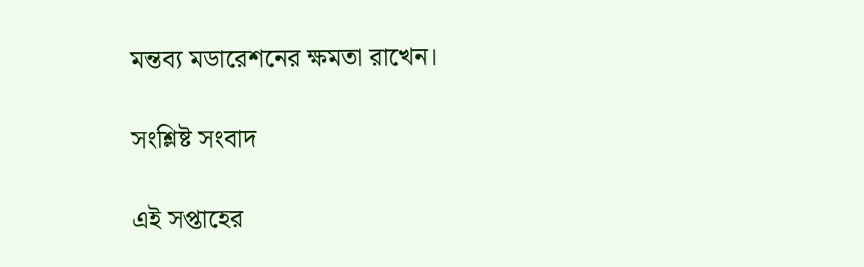মন্তব্য মডারেশনের ক্ষমতা রাখেন।

সংশ্লিষ্ট সংবাদ

এই সপ্তাহের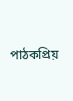পাঠকপ্রিয়